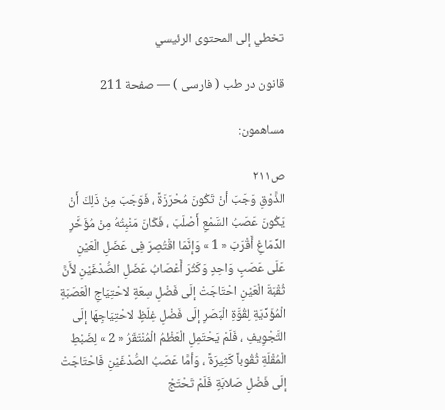تخطي إلى المحتوى الرئيسي

قانون در طب ( فارسى ) — صفحة 211

مساهمون:

ص٢١١
الذَّوْقِ وَجَبَ أنْ تَكُونَ مُحْرَزَةً ، فَوَجَبَ مِنْ ذَلِكَ أَنْ يَكُونَ عَصَبُ السَّمْعِ أَصْلَبَ ، فَكَانَ مَنْبِتُهُ مِنْ مُؤَخَّرِ الدِّمَاغِ أَقْرَبَ « 1 » وَإنَّمَا اقْتُصِرَ فِى عَضَلِ الْعَيْنِ عَلَى عَصَبٍ وَاحِدٍ وَكَثُرَ أَعْصَابُ عَضَلِ الصُّدْغَيْنِ لأَنَّ ثُقْبَةَ الْعَيْنِ احْتَاجَتْ إلَى فَضْلِ سِعَةٍ لاحْتِيَاجِ الْعَصَبَةِ الْمُؤَدِّيَةِ لِقُوَّةِ الْبَصَرِ إلَى فَضْلِ غِلَظٍ لاحْتِيَاجِهَا إلَى التَّجْوِيفِ ، فَلَمْ يَحْتَمِلِ الْعَظْمُ الْمُنْتَقَرُ « 2 » لِضَبْطِ الْمُقْلَةِ ثُقُوباً كَثِيرَةً ، وَأمَّا عَصَبُ الصُّدْغَيْنِ فَاحْتَاجَتْ إلَى فَضْلِ صَلابَةٍ فَلَمْ تَحْتَجْ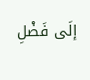إلَى فَضْلِ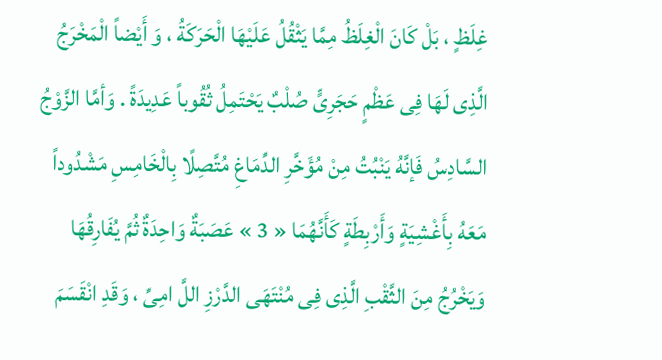غِلَظٍ ، بَلْ كَانَ الْغِلَظُ مِمَّا يَثْقُلُ عَلَيْهَا الْحَرَكَةُ ، وَ أَيْضاً الْمَخْرَجُ الَّذِى لَهَا فِى عَظْمٍ حَجَرِىٍّ صُلْبٌ يَحْتَمِلُ ثُقُوباً عَدِيدَةً . وَأمَّا الزَّوْجُ السَّادِسُ فَإنَّهُ يَنْبُتُ مِنْ مُؤَخَّرِ الدِّمَاغِ مُتَّصِلًا بِالْخَامِسِ مَشْدُوداً مَعَهُ بِأَغْشِيَةٍ وَأَرْبِطَةٍ كَأَنَّهُمَا « 3 » عَصَبَةٌ وَاحِدَةٌ ثُمَّ يُفَارِقُهَا وَيَخْرُجُ مِنَ الثَّقْبِ الَّذِى فِى مُنْتَهَى الدَّرْزِ اللَّ امِىِّ ، وَقَدِ انْقَسَمَ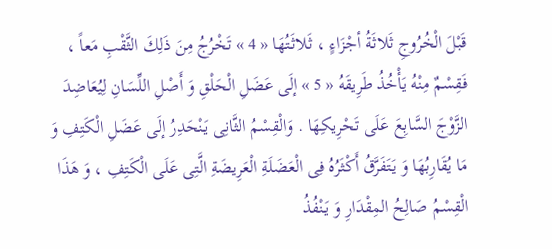قَبْلَ الْخُرُوجِ ثَلاثَةُ أجْزَاءٍ ، ثَلاثَتُهَا « 4 » تَخْرُجُ مِنَ ذَلِكَ الثَّقْبِ مَعاً ، فَقِسْمٌ مِنْهُ يَأْخُذُ طَرِيقَهُ « 5 » إلَى عَضَلِ الْحَلْقِ وَ أَصْلِ اللِّسَانِ لِيُعَاضِدَ الزَّوْجَ السَّابِعَ عَلَى تَحْرِيكِهَا . وَالْقِسْمُ الثَّانِى يَنْحَدِرُ إلَى عَضَلِ الْكَتِفِ وَ مَا يُقَارِبُهَا وَ يَتَفَرَّقُ أَكْثَرُهُ فِى الْعَضَلَةِ الْعَرِيضَةِ الَّتِى عَلَى الْكَتِفِ ، وَ هَذَا الْقِسْمُ صَالِحُ المِقْدَارِ وَ يَنْفُذُ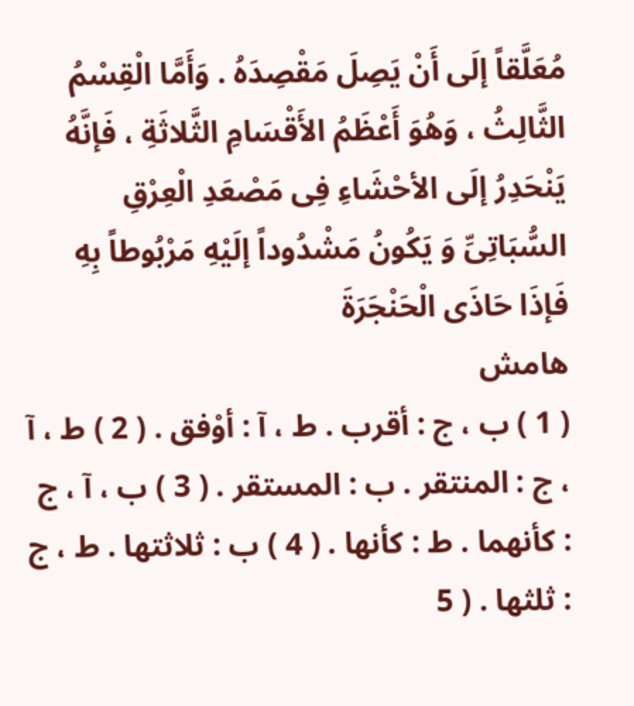مُعَلَّقاً إلَى أَنْ يَصِلَ مَقْصِدَهُ . وَأَمَّا الْقِسْمُ الثَّالِثُ ، وَهُوَ أَعْظَمُ الأَقْسَامِ الثَّلاثَةِ ، فَإنَّهُ يَنْحَدِرُ إلَى الأحْشَاءِ فِى مَصْعَدِ الْعِرْقِ السُّبَاتِىِّ وَ يَكُونُ مَشْدُوداً إلَيْهِ مَرْبُوطاً بِهِ فَإذَا حَاذَى الْحَنْجَرَةَ
هامش
( 1 ) ب ، ج : أقرب . ط ، آ : أوْفق . ( 2 ) ط ، آ ، ج : المنتقر . ب : المستقر . ( 3 ) ب ، آ ، ج : كأنهما . ط : كأنها . ( 4 ) ب : ثلاثتها . ط ، ج : ثلثها . ( 5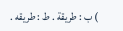) ب : طريقة . ط : طريقه .